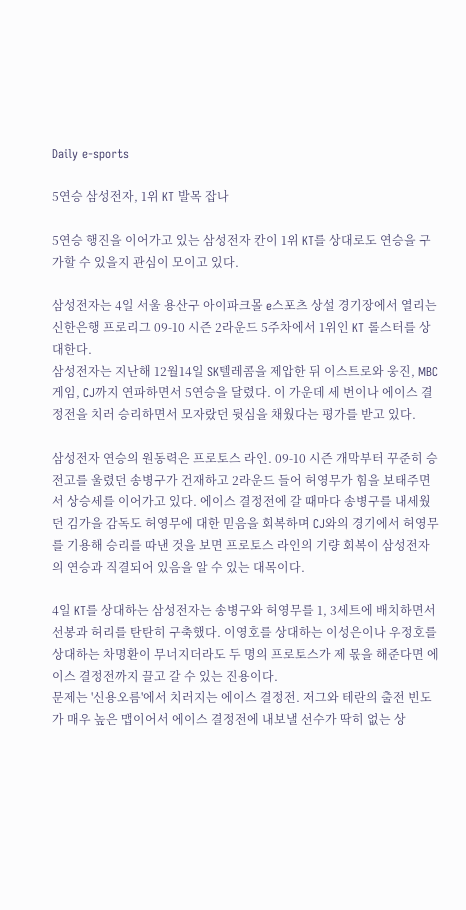Daily e-sports

5연승 삼성전자, 1위 KT 발목 잡나

5연승 행진을 이어가고 있는 삼성전자 칸이 1위 KT를 상대로도 연승을 구가할 수 있을지 관심이 모이고 있다.

삼성전자는 4일 서울 용산구 아이파크몰 e스포츠 상설 경기장에서 열리는 신한은행 프로리그 09-10 시즌 2라운드 5주차에서 1위인 KT 롤스터를 상대한다.
삼성전자는 지난해 12월14일 SK텔레콤을 제압한 뒤 이스트로와 웅진, MBC게임, CJ까지 연파하면서 5연승을 달렸다. 이 가운데 세 번이나 에이스 결정전을 치러 승리하면서 모자랐던 뒷심을 채웠다는 평가를 받고 있다.

삼성전자 연승의 원동력은 프로토스 라인. 09-10 시즌 개막부터 꾸준히 승전고를 울렸던 송병구가 건재하고 2라운드 들어 허영무가 힘을 보태주면서 상승세를 이어가고 있다. 에이스 결정전에 갈 때마다 송병구를 내세웠던 김가을 감독도 허영무에 대한 믿음을 회복하며 CJ와의 경기에서 허영무를 기용해 승리를 따낸 것을 보면 프로토스 라인의 기량 회복이 삼성전자의 연승과 직결되어 있음을 알 수 있는 대목이다.

4일 KT를 상대하는 삼성전자는 송병구와 허영무를 1, 3세트에 배치하면서 선봉과 허리를 탄탄히 구축했다. 이영호를 상대하는 이성은이나 우정호를 상대하는 차명환이 무너지더라도 두 명의 프로토스가 제 몫을 해준다면 에이스 결정전까지 끌고 갈 수 있는 진용이다.
문제는 '신용오름'에서 치러지는 에이스 결정전. 저그와 테란의 출전 빈도가 매우 높은 맵이어서 에이스 결정전에 내보낼 선수가 딱히 없는 상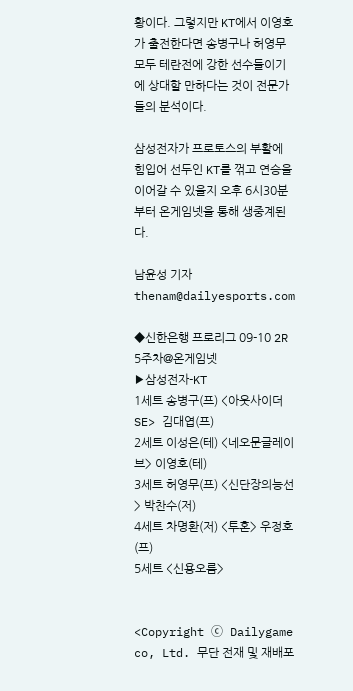황이다. 그렇지만 KT에서 이영호가 출전한다면 송병구나 허영무 모두 테란전에 강한 선수들이기에 상대할 만하다는 것이 전문가들의 분석이다.

삼성전자가 프로토스의 부활에 힘입어 선두인 KT를 꺾고 연승을 이어갈 수 있을지 오후 6시30분부터 온게임넷을 통해 생중계된다.

남윤성 기자 thenam@dailyesports.com

◆신한은행 프로리그 09-10 2R 5주차@온게임넷
▶삼성전자-KT
1세트 송병구(프) <아웃사이더SE> 김대엽(프)
2세트 이성은(테) <네오문글레이브> 이영호(테)
3세트 허영무(프) <신단장의능선> 박찬수(저)
4세트 차명환(저) <투혼> 우정호(프)
5세트 <신용오름>


<Copyright ⓒ Dailygame co, Ltd. 무단 전재 및 재배포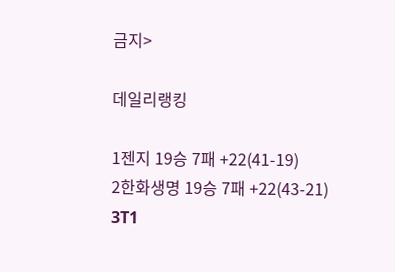금지>

데일리랭킹

1젠지 19승 7패 +22(41-19)
2한화생명 19승 7패 +22(43-21)
3T1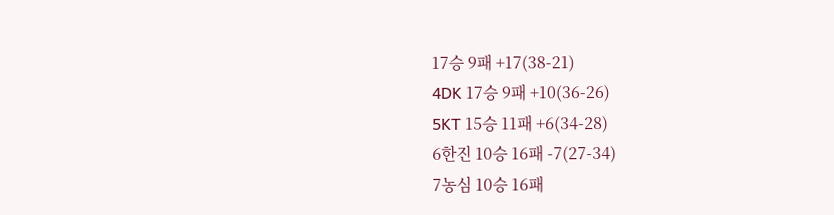17승 9패 +17(38-21)
4DK 17승 9패 +10(36-26)
5KT 15승 11패 +6(34-28)
6한진 10승 16패 -7(27-34)
7농심 10승 16패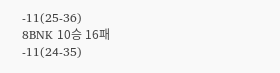-11(25-36)
8BNK 10승 16패 -11(24-35)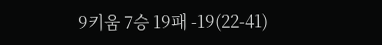9키움 7승 19패 -19(22-41)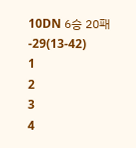10DN 6승 20패 -29(13-42)
1
2
3
4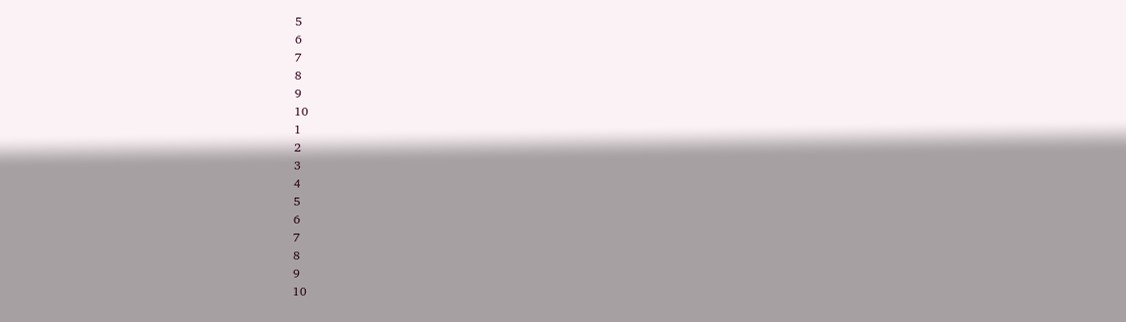5
6
7
8
9
10
1
2
3
4
5
6
7
8
9
10